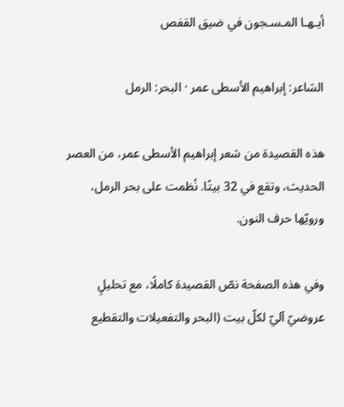أيـهـا المـسـجون في ضيق القفص

الشاعر: إبراهيم الأسطى عمر · البحر: الرمل

هذه القصيدة من شعر إبراهيم الأسطى عمر، من العصر الحديث، وتقع في 32 بيتًا. نُظمت على بحر الرمل، ورويّها حرف النون.

وفي هذه الصفحة نصّ القصيدة كاملًا، مع تحليلٍ عروضيّ آليّ لكلّ بيت (البحر والتفعيلات والتقطيع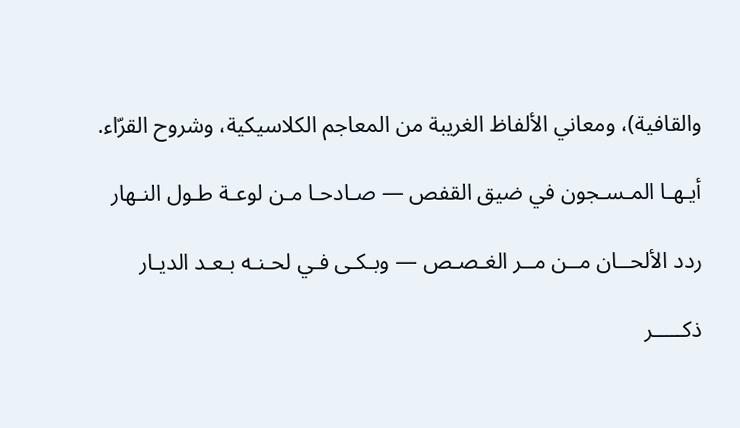والقافية)، ومعاني الألفاظ الغريبة من المعاجم الكلاسيكية، وشروح القرّاء.

أيـهـا المـسـجون في ضيق القفص — صـادحـا مـن لوعـة طـول النـهار

ردد الألحــان مــن مــر الغـصـص — وبـكـى فـي لحـنـه بـعـد الديـار

ذكـــــر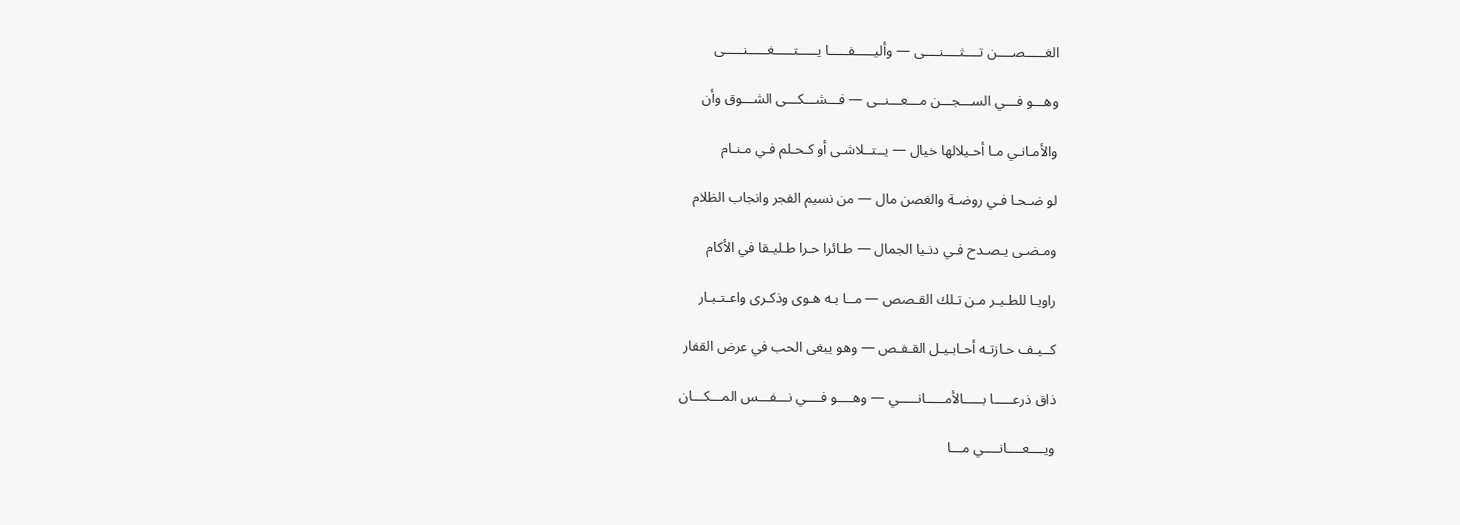الغـــــصــــن تــــثــــنــــى — وأليـــــفـــــا يـــــتـــــغـــــنـــــى

وهـــو فـــي الســـجـــن مـــعـــنــى — فـــشـــكـــى الشـــوق وأن

والأمـانـي مـا أحـيلالها خيال — يــتــلاشـى أو كـحـلم فـي مـنـام

لو ضـحـا فـي روضـة والغصن مال — من نسيم الفجر وانجاب الظلام

ومـضـى يـصـدح فـي دنـيا الجمال — طـائرا حـرا طـليـقا في الأكام

راويـا للطـيـر مـن تـلك القـصص — مــا بـه هـوى وذكـرى واعـتـبـار

كــيـف حـازتـه أحـابـيـل القـفـص — وهو يبغى الحب في عرض القفار

ذاق ذرعـــــا بـــــالأمـــــانـــــي — وهــــو فــــي نـــفـــس المـــكـــان

ويــــعــــانــــي مـــا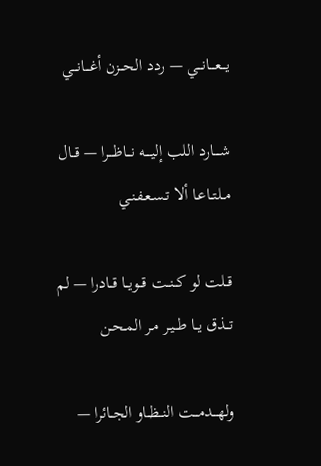يـــعـــانـــي — ردد الحـــزن أغـــانـــي

شــــارد اللب إليــــه نـــاظـــرا — قــال مــلتــاعـا ألا تـسـعـفـنـي

قــلت لو كــنــت قــويــا قــادرا — لم تــذق يــا طــيـر مـر المـحـن

ولهـــدمـــت النــظــاو الجــائرا —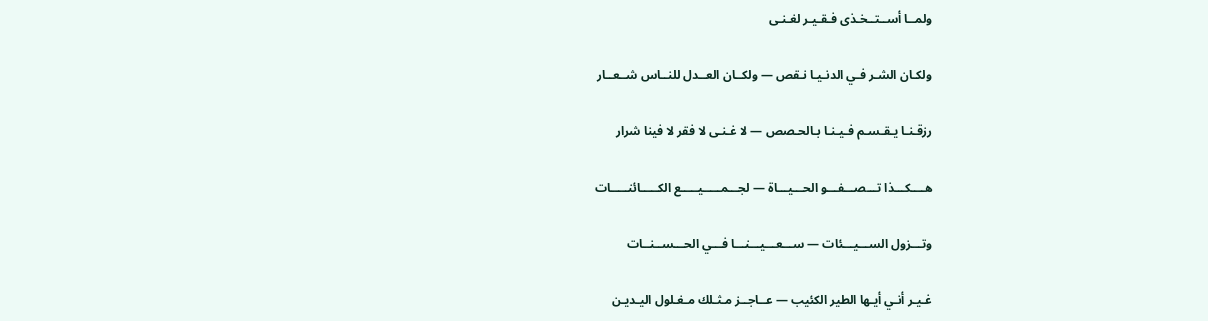ولمــا أســتــخـذى فـقـيـر لغـنـى

ولكـان الشـر فـي الدنـيـا نـقص — ولكــان العــدل للنــاس شــعــار

رزقـنـا يـقـسـم فـيـنـا بـالحـصص — لا غـنـى لا فقر لا فينا شرار

هــــكـــذا تـــصـــفـــو الحـــيـــاة — لجـــمـــــيـــــع الكـــــائنـــــات

وتـــزول الســـيـــئات — ســـعـــيـــنـــا فـــي الحـــســنــات

غـيـر أنـي أيـها الطير الكئيب — عــاجــز مـثـلك مـغـلول اليـديـن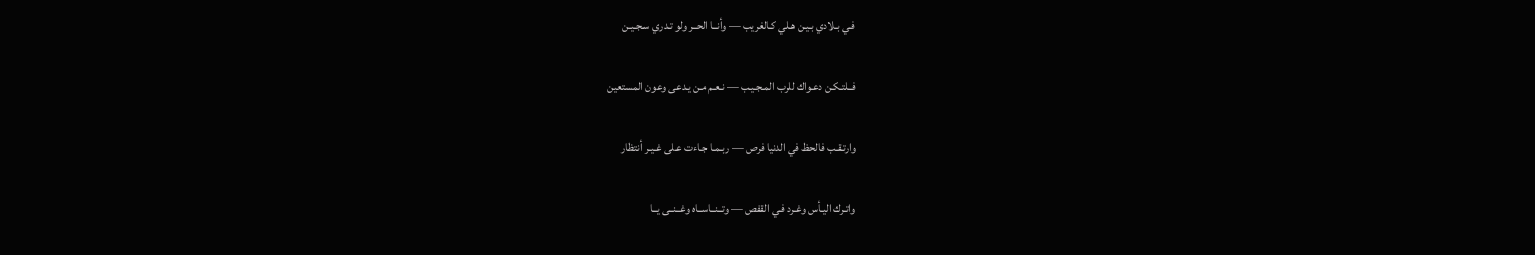فـي بـلادي بـيـن هـلي كـالغريب — وأنــا الحــر ولو تـدري سـجـيـن

فــلتـكـن دعـواك للرب المـجـيـب — نـعـم مـن يـدعى وعون المستعين

وارتـقـب فالحظ في الدنيا فرص — ربـمـا جـاءت عـلى غـيـر أنتظار

واتـرك اليـأس وغـرد فـي القفص — وتــنــاســاه وغــنــى يــا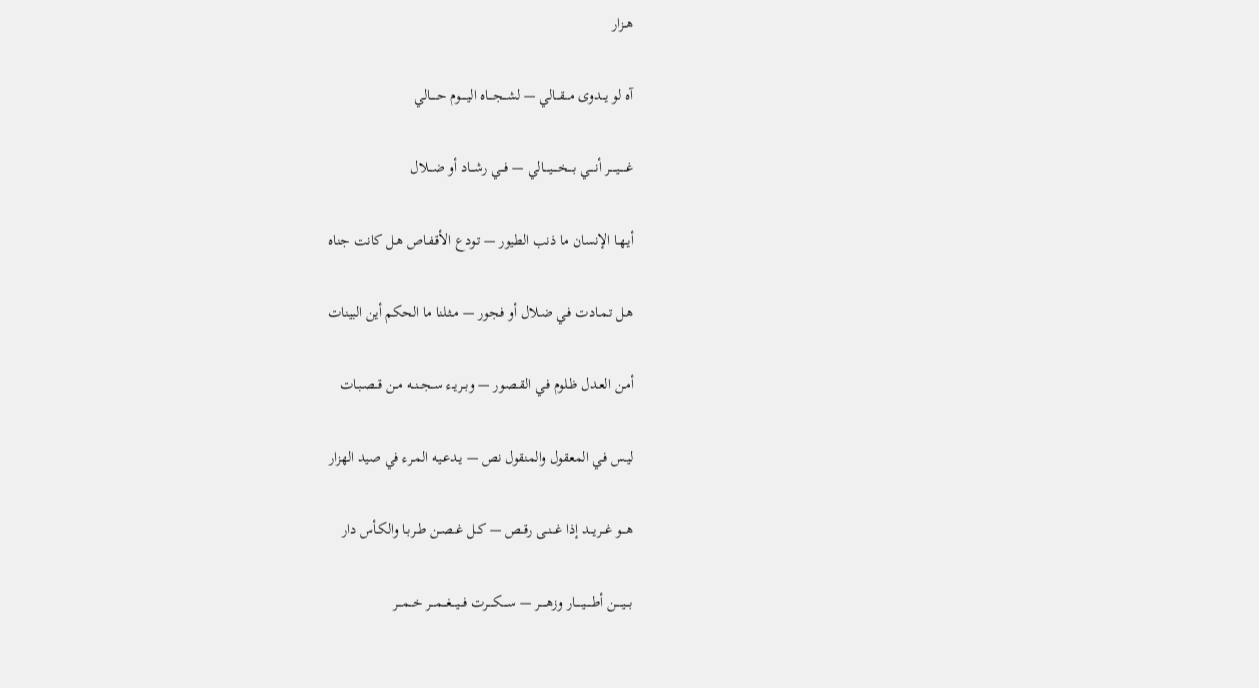هــزار

آه لو يـــدوى مـــقـــالي — لشـــجـــاه اليـــــوم حـــــالي

غـــــيـــــر أنــــي بــــخــــيــــالي — فـــي رشـــاد أو ضـــلال

أيـهـا الإنسان ما ذنب الطيور — تـودع الأقـفـاص هـل كانت جناه

هـل تـمـادت فـي ضـلال أو فـجور — مـثـلنا ما الحكم أين البينات

أمـن العـدل ظـلوم فـي القـصـور — وبــريــء ســجــنــه مــن قــصـبـات

ليـس فـي المعقول والمنقول نص — يـدعـيـه المـرء في صيد الهزار

هـــو غـــريـــد إذا غـــنــى رقــص — كــل غــصــن طــربـا والكـأس دار

بـــيـــــن أطـــــيـــــار وزهـــــر — ســــكــــرت فـــيـــغـــمـــر خـــمـــر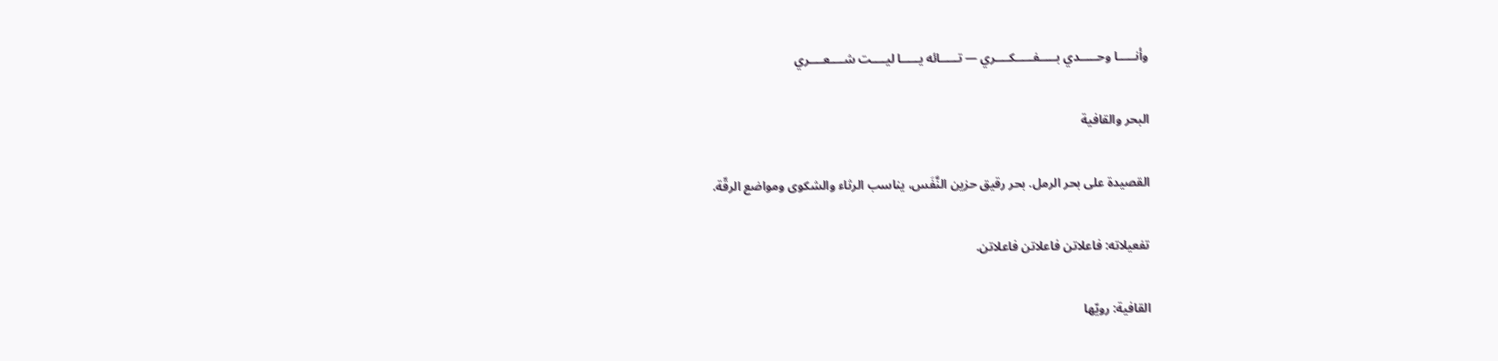وأنـــــا وحـــــدي بـــــفـــــكــــري — تـــــائه يـــــا ليــــت شــــعــــري

البحر والقافية

القصيدة على بحر الرمل. بحر رقيق حزين النَّفَس، يناسب الرثاء والشكوى ومواضع الرقّة.

تفعيلاته: فاعلاتن فاعلاتن فاعلاتن.

القافية: رويّها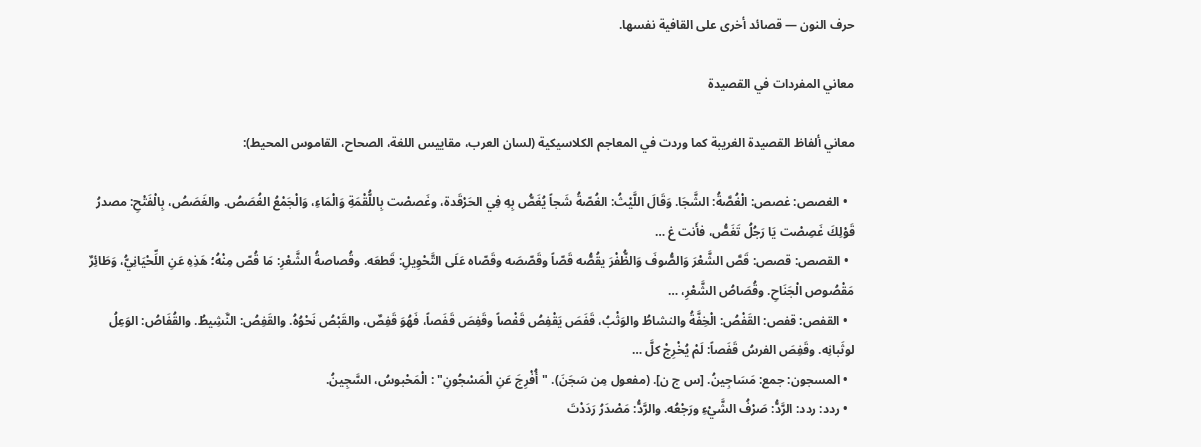حرف النون — قصائد أخرى على القافية نفسها.

معاني المفردات في القصيدة

معاني ألفاظ القصيدة الغريبة كما وردت في المعاجم الكلاسيكية (لسان العرب، مقاييس اللغة، الصحاح، القاموس المحيط):

  • الغصص: غصص: الْغُصَّةُ: الشَّجَا. وَقَالَ اللَّيْثُ: الغُصّةُ شَجاً يُغَصُّ بِهِ فِي الحَرْقَدة، وغَصصْت بِاللُّقْمَةِ وَالْمَاءِ، وَالْجَمْعُ الغُصَصُ. والغَصَصُ، بِالْفَتْحِ: مصدرُ قَوْلِكَ غَصِصْت يَا رَجُلُ تَغَصُّ، فأَنت غ …
  • القصص: قصص: قَصَّ الشَّعْرَ وَالصُّوفَ وَالظُّفْرَ يقُصُّه قَصّاً وقَصّصَه وقَصّاه عَلَى التَّحْوِيلِ: قَطعَه. وقُصاصةُ الشَّعْرِ: مَا قُصّ مِنْهُ؛ هَذِهِ عَنِ اللِّحْيَانِيُّ، وَطَائِرٌ مَقْصُوص الْجَنَاحِ. وقُصَاصُ الشَّعْرِ، …
  • القفص: قفص: القَفْصُ: الْخِفَّةُ والنشاطُ والوَثْبُ، قَفَصَ يَقْفِصُ قَفْصاً وقَفِصَ قَفَصاً، فَهُوَ قَفِصٌ، والقَبْصُ نَحْوُهُ. والقَفِصُ: النَّشِيطُ. والقُفَاصُ: الوَعِلُ لوثَبانِه. وقَفِصَ الفرسُ قَفَصاً: لَمْ يُخْرِجْ كلَّ …
  • المسجون: جمع: مَسَاجِينُ. [س ج ن]. (مفعول مِن سَجَنَ). "أُفْرِجَ عَنِ الْمَسْجُونِ" : الْمَحْبوسُ، السَّجِينُ.
  • ردد: ردد: الرَّدُّ: صَرْفُ الشَّيْءِ ورَجْعُه. والرَّدُّ: مَصْدَرُ رَدَدْتَ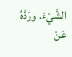الشَّيْءَ. ورَدَّهُ عَنْ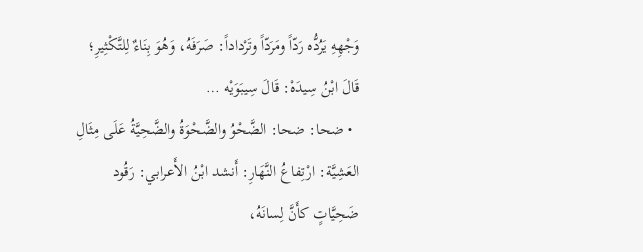وَجْهِهِ يَرُدُّه رَدّاً ومَرَدّاً وتَرْداداً: صَرَفَهُ، وَهُوَ بِنَاءٌ لِلتَّكْثِيرِ؛ قَالَ ابْنُ سِيدَهْ: قَالَ سِيبَوَيْه …
  • ضحا: ضحا: الضَّحْوُ والضَّحْوَةُ والضَّحِيَّةُ عَلَى مِثَالِ العَشِيَّة: ارْتِفاعُ النَّهَارِ: أَنشد ابْنُ الأَعرابي: رَقُود ضَحِيَّاتٍ كأَنَّ لِسانَهُ،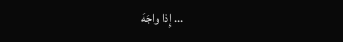... إِذا واجَهَ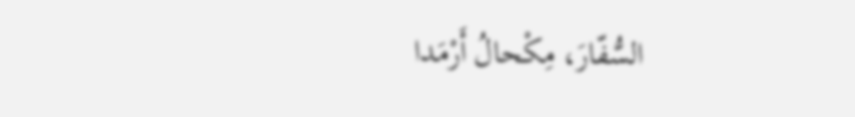السُّفّارَ، مِكْحالُ أَرْمَدا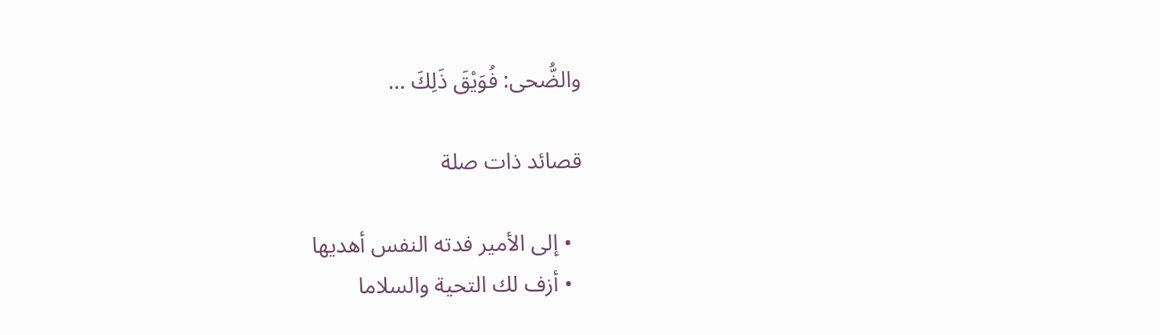والضُّحى: فُوَيْقَ ذَلِكَ …

قصائد ذات صلة

  • إلى الأمير فدته النفس أهديها
  • أزف لك التحية والسلاما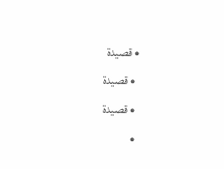• قصيدة
  • قصيدة
  • قصيدة
  •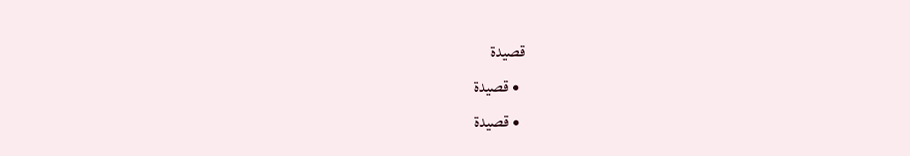قصيدة
  • قصيدة
  • قصيدة